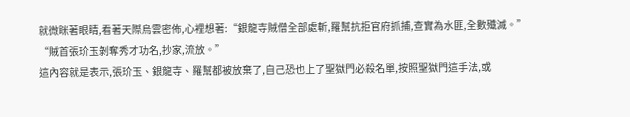就微眯著眼睛,看著天際烏雲密佈,心裡想著:“銀龍寺賊僧全部處斬,羅幫抗拒官府抓捕,查實為水匪,全數殲滅。”
“賊首張玠玉剝奪秀才功名,抄家,流放。”
這內容就是表示,張玠玉、銀龍寺、羅幫都被放棄了,自己恐也上了聖獄門必殺名單,按照聖獄門這手法,或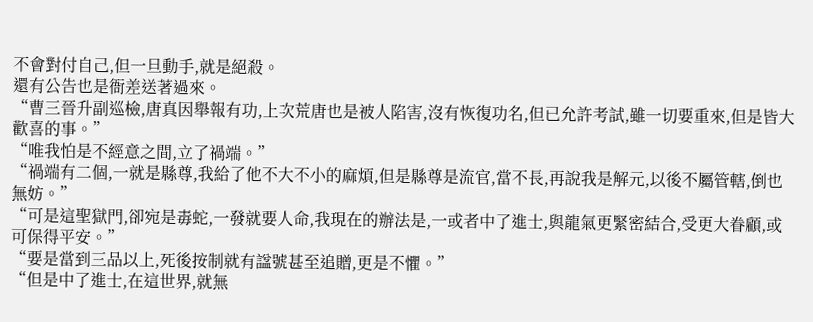不會對付自己,但一旦動手,就是絕殺。
還有公告也是衙差送著過來。
“曹三晉升副巡檢,唐真因舉報有功,上次荒唐也是被人陷害,沒有恢復功名,但已允許考試,雖一切要重來,但是皆大歡喜的事。”
“唯我怕是不經意之間,立了禍端。”
“禍端有二個,一就是縣尊,我給了他不大不小的麻煩,但是縣尊是流官,當不長,再說我是解元,以後不屬管轄,倒也無妨。”
“可是這聖獄門,卻宛是毒蛇,一發就要人命,我現在的辦法是,一或者中了進士,與龍氣更緊密結合,受更大眷顧,或可保得平安。”
“要是當到三品以上,死後按制就有諡號甚至追贈,更是不懼。”
“但是中了進士,在這世界,就無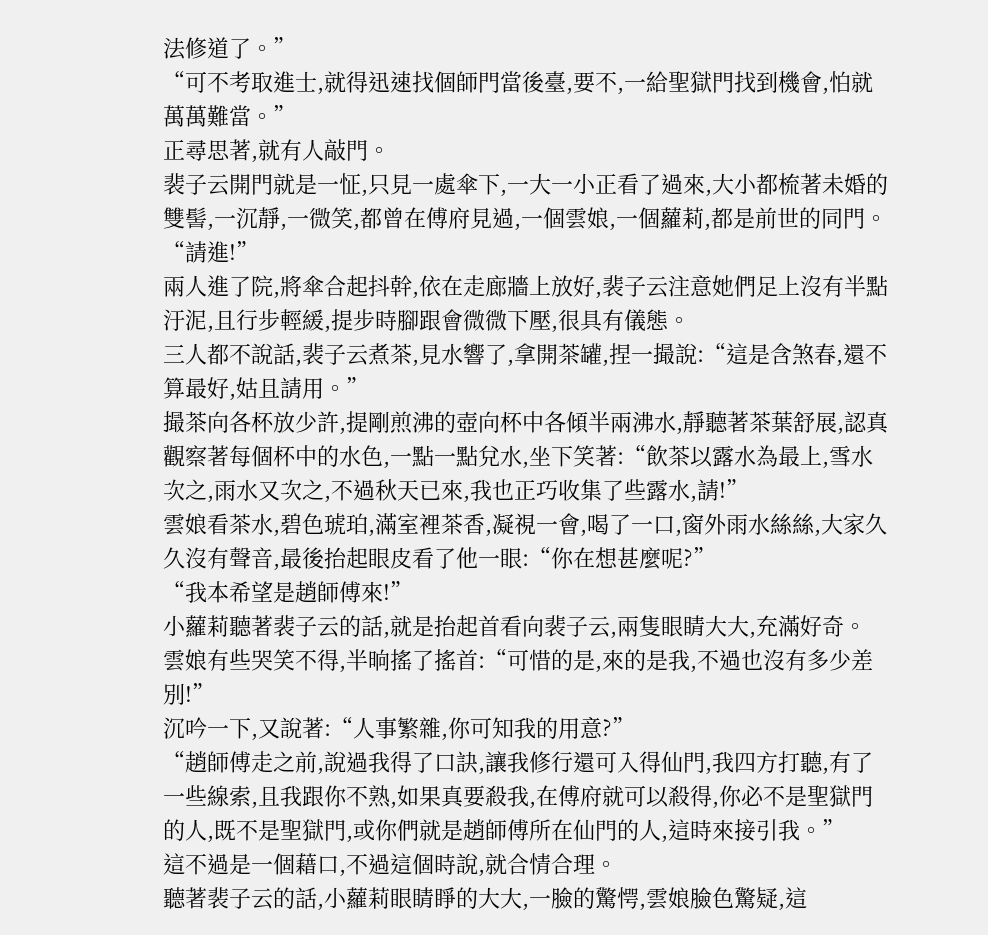法修道了。”
“可不考取進士,就得迅速找個師門當後臺,要不,一給聖獄門找到機會,怕就萬萬難當。”
正尋思著,就有人敲門。
裴子云開門就是一怔,只見一處傘下,一大一小正看了過來,大小都梳著未婚的雙髻,一沉靜,一微笑,都曾在傅府見過,一個雲娘,一個蘿莉,都是前世的同門。
“請進!”
兩人進了院,將傘合起抖幹,依在走廊牆上放好,裴子云注意她們足上沒有半點汙泥,且行步輕緩,提步時腳跟會微微下壓,很具有儀態。
三人都不說話,裴子云煮茶,見水響了,拿開茶罐,捏一撮說:“這是含煞春,還不算最好,姑且請用。”
撮茶向各杯放少許,提剛煎沸的壺向杯中各傾半兩沸水,靜聽著茶葉舒展,認真觀察著每個杯中的水色,一點一點兌水,坐下笑著:“飲茶以露水為最上,雪水次之,雨水又次之,不過秋天已來,我也正巧收集了些露水,請!”
雲娘看茶水,碧色琥珀,滿室裡茶香,凝視一會,喝了一口,窗外雨水絲絲,大家久久沒有聲音,最後抬起眼皮看了他一眼:“你在想甚麼呢?”
“我本希望是趙師傅來!”
小蘿莉聽著裴子云的話,就是抬起首看向裴子云,兩隻眼睛大大,充滿好奇。
雲娘有些哭笑不得,半晌搖了搖首:“可惜的是,來的是我,不過也沒有多少差別!”
沉吟一下,又說著:“人事繁雜,你可知我的用意?”
“趙師傅走之前,說過我得了口訣,讓我修行還可入得仙門,我四方打聽,有了一些線索,且我跟你不熟,如果真要殺我,在傅府就可以殺得,你必不是聖獄門的人,既不是聖獄門,或你們就是趙師傅所在仙門的人,這時來接引我。”
這不過是一個藉口,不過這個時說,就合情合理。
聽著裴子云的話,小蘿莉眼睛睜的大大,一臉的驚愕,雲娘臉色驚疑,這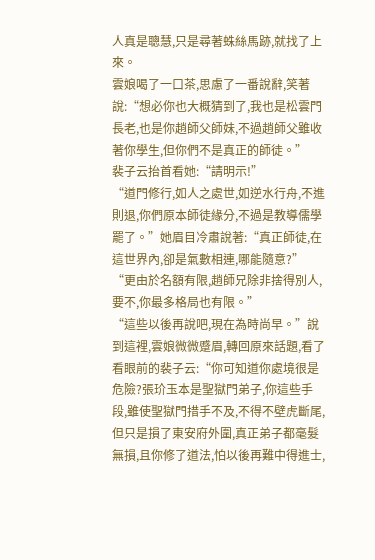人真是聰慧,只是尋著蛛絲馬跡,就找了上來。
雲娘喝了一口茶,思慮了一番說辭,笑著說:“想必你也大概猜到了,我也是松雲門長老,也是你趙師父師妹,不過趙師父雖收著你學生,但你們不是真正的師徒。”
裴子云抬首看她:“請明示!”
“道門修行,如人之處世,如逆水行舟,不進則退,你們原本師徒緣分,不過是教導儒學罷了。”她眉目冷肅說著:“真正師徒,在這世界內,卻是氣數相連,哪能隨意?”
“更由於名額有限,趙師兄除非捨得別人,要不,你最多格局也有限。”
“這些以後再說吧,現在為時尚早。”說到這裡,雲娘微微蹙眉,轉回原來話題,看了看眼前的裴子云:“你可知道你處境很是危險?張玠玉本是聖獄門弟子,你這些手段,雖使聖獄門措手不及,不得不壁虎斷尾,但只是損了東安府外圍,真正弟子都毫髮無損,且你修了道法,怕以後再難中得進士,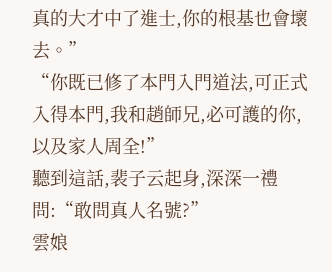真的大才中了進士,你的根基也會壞去。”
“你既已修了本門入門道法,可正式入得本門,我和趙師兄,必可護的你,以及家人周全!”
聽到這話,裴子云起身,深深一禮問:“敢問真人名號?”
雲娘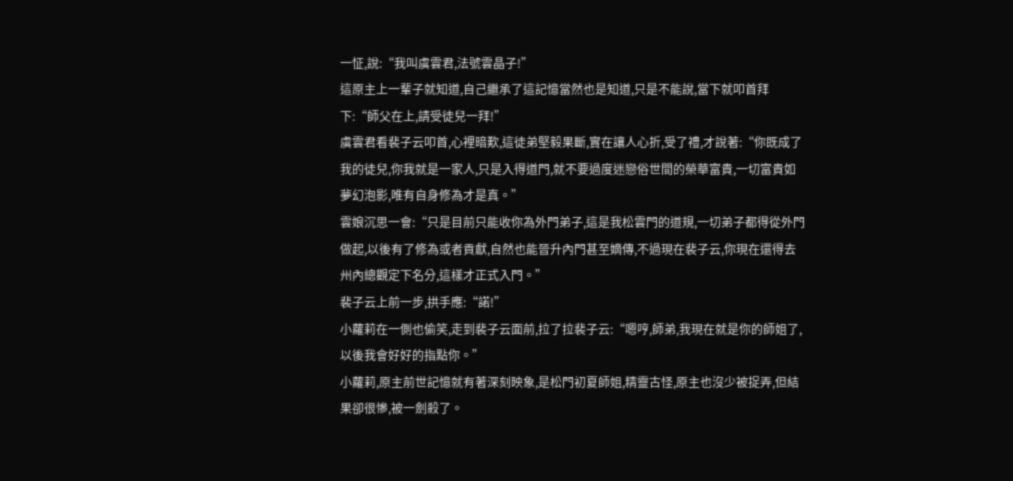一怔,說:“我叫虞雲君,法號雲晶子!”
這原主上一輩子就知道,自己繼承了這記憶當然也是知道,只是不能說,當下就叩首拜下:“師父在上,請受徒兒一拜!”
虞雲君看裴子云叩首,心裡暗歎,這徒弟堅毅果斷,實在讓人心折,受了禮,才說著:“你既成了我的徒兒,你我就是一家人,只是入得道門,就不要過度迷戀俗世間的榮華富貴,一切富貴如夢幻泡影,唯有自身修為才是真。”
雲娘沉思一會:“只是目前只能收你為外門弟子,這是我松雲門的道規,一切弟子都得從外門做起,以後有了修為或者貢獻,自然也能晉升內門甚至嫡傳,不過現在裴子云,你現在還得去州內總觀定下名分,這樣才正式入門。”
裴子云上前一步,拱手應:“諾!”
小蘿莉在一側也偷笑,走到裴子云面前,拉了拉裴子云:“嗯哼,師弟,我現在就是你的師姐了,以後我會好好的指點你。”
小蘿莉,原主前世記憶就有著深刻映象,是松門初夏師姐,精靈古怪,原主也沒少被捉弄,但結果卻很慘,被一劍殺了。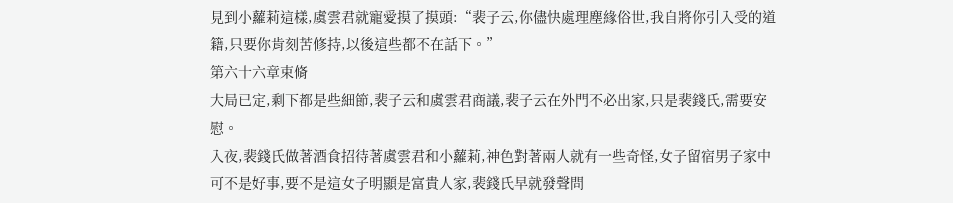見到小蘿莉這樣,虞雲君就寵愛摸了摸頭:“裴子云,你儘快處理塵緣俗世,我自將你引入受的道籍,只要你肯刻苦修持,以後這些都不在話下。”
第六十六章束脩
大局已定,剩下都是些細節,裴子云和虞雲君商議,裴子云在外門不必出家,只是裴錢氏,需要安慰。
入夜,裴錢氏做著酒食招待著虞雲君和小蘿莉,神色對著兩人就有一些奇怪,女子留宿男子家中可不是好事,要不是這女子明顯是富貴人家,裴錢氏早就發聲問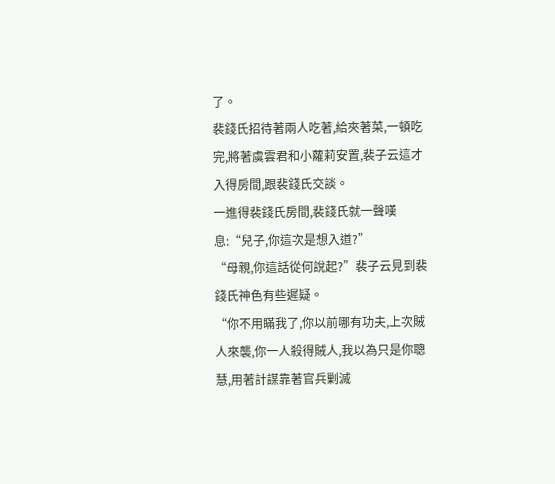了。
裴錢氏招待著兩人吃著,給夾著菜,一頓吃完,將著虞雲君和小蘿莉安置,裴子云這才入得房間,跟裴錢氏交談。
一進得裴錢氏房間,裴錢氏就一聲嘆息:“兒子,你這次是想入道?”
“母親,你這話從何說起?”裴子云見到裴錢氏神色有些遲疑。
“你不用瞞我了,你以前哪有功夫,上次賊人來襲,你一人殺得賊人,我以為只是你聰慧,用著計謀靠著官兵剿滅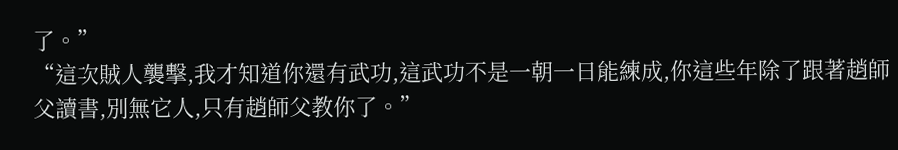了。”
“這次賊人襲擊,我才知道你還有武功,這武功不是一朝一日能練成,你這些年除了跟著趙師父讀書,別無它人,只有趙師父教你了。”